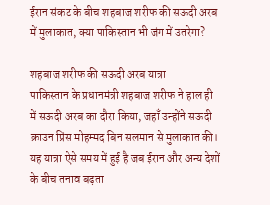ईरान संकट के बीच शहबाज शरीफ की सऊदी अरब में मुलाकात, क्या पाकिस्तान भी जंग में उतरेगा?

शहबाज शरीफ की सऊदी अरब यात्रा
पाकिस्तान के प्रधानमंत्री शहबाज शरीफ ने हाल ही में सऊदी अरब का दौरा किया, जहाँ उन्होंने सऊदी क्राउन प्रिंस मोहम्मद बिन सलमान से मुलाकात की। यह यात्रा ऐसे समय में हुई है जब ईरान और अन्य देशों के बीच तनाव बढ़ता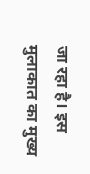जा रहा है। इस मुलाकात का मुख्य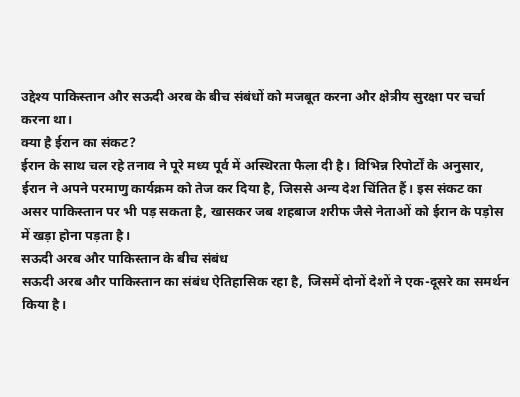उद्देश्य पाकिस्तान और सऊदी अरब के बीच संबंधों को मजबूत करना और क्षेत्रीय सुरक्षा पर चर्चा करना था।
क्या है ईरान का संकट?
ईरान के साथ चल रहे तनाव ने पूरे मध्य पूर्व में अस्थिरता फैला दी है। विभिन्न रिपोर्टों के अनुसार, ईरान ने अपने परमाणु कार्यक्रम को तेज कर दिया है, जिससे अन्य देश चिंतित हैं। इस संकट का असर पाकिस्तान पर भी पड़ सकता है, खासकर जब शहबाज शरीफ जैसे नेताओं को ईरान के पड़ोस में खड़ा होना पड़ता है।
सऊदी अरब और पाकिस्तान के बीच संबंध
सऊदी अरब और पाकिस्तान का संबंध ऐतिहासिक रहा है, जिसमें दोनों देशों ने एक-दूसरे का समर्थन किया है।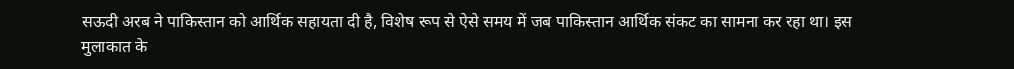सऊदी अरब ने पाकिस्तान को आर्थिक सहायता दी है, विशेष रूप से ऐसे समय में जब पाकिस्तान आर्थिक संकट का सामना कर रहा था। इस मुलाकात के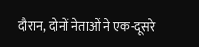दौरान, दोनों नेताओं ने एक-दूसरे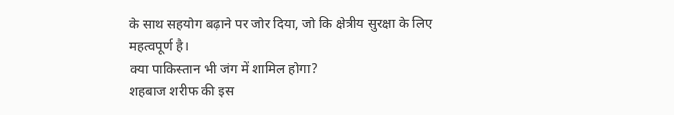के साथ सहयोग बढ़ाने पर जोर दिया, जो कि क्षेत्रीय सुरक्षा के लिए महत्वपूर्ण है।
क्या पाकिस्तान भी जंग में शामिल होगा?
शहबाज शरीफ की इस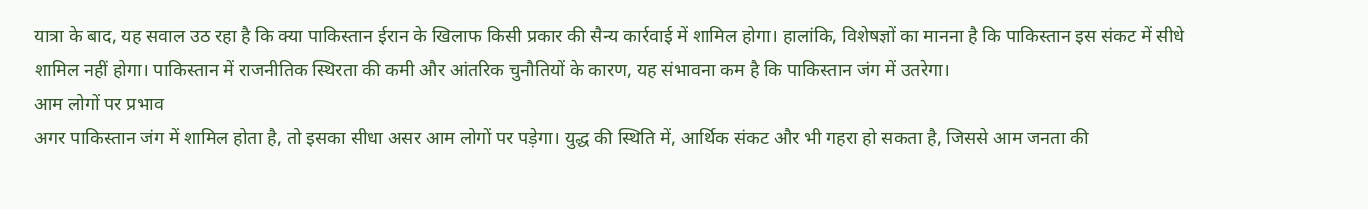यात्रा के बाद, यह सवाल उठ रहा है कि क्या पाकिस्तान ईरान के खिलाफ किसी प्रकार की सैन्य कार्रवाई में शामिल होगा। हालांकि, विशेषज्ञों का मानना है कि पाकिस्तान इस संकट में सीधे शामिल नहीं होगा। पाकिस्तान में राजनीतिक स्थिरता की कमी और आंतरिक चुनौतियों के कारण, यह संभावना कम है कि पाकिस्तान जंग में उतरेगा।
आम लोगों पर प्रभाव
अगर पाकिस्तान जंग में शामिल होता है, तो इसका सीधा असर आम लोगों पर पड़ेगा। युद्ध की स्थिति में, आर्थिक संकट और भी गहरा हो सकता है, जिससे आम जनता की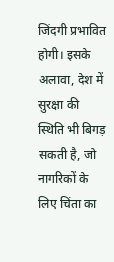जिंदगी प्रभावित होगी। इसके अलावा, देश में सुरक्षा की स्थिति भी बिगड़ सकती है, जो नागरिकों के लिए चिंता का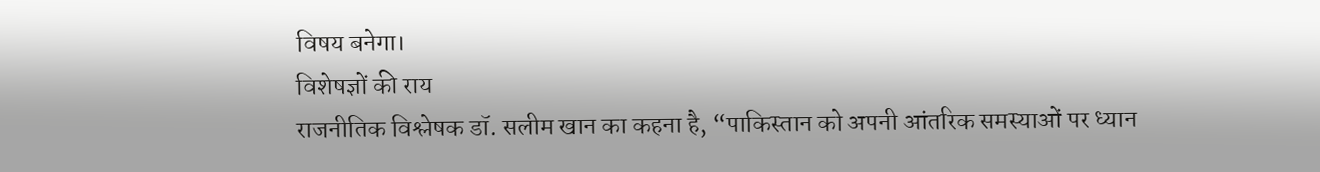विषय बनेगा।
विशेषज्ञों की राय
राजनीतिक विश्लेषक डॉ. सलीम खान का कहना है, “पाकिस्तान को अपनी आंतरिक समस्याओं पर ध्यान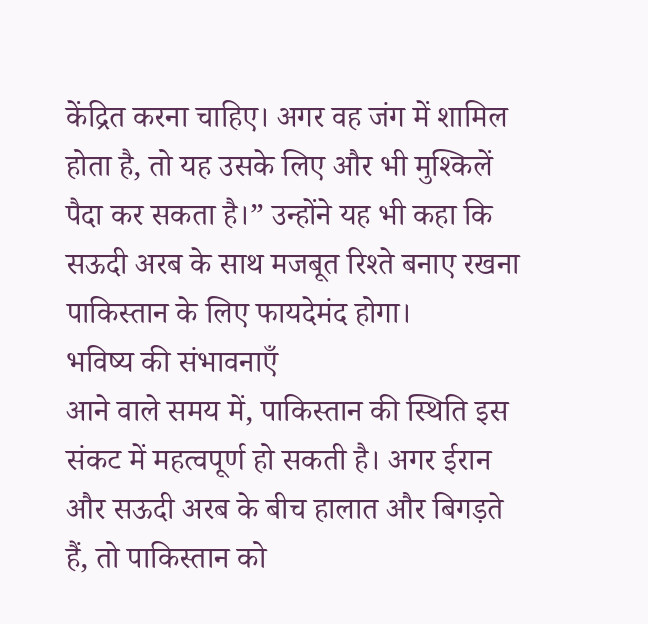केंद्रित करना चाहिए। अगर वह जंग में शामिल होता है, तो यह उसके लिए और भी मुश्किलें पैदा कर सकता है।” उन्होंने यह भी कहा कि सऊदी अरब के साथ मजबूत रिश्ते बनाए रखना पाकिस्तान के लिए फायदेमंद होगा।
भविष्य की संभावनाएँ
आने वाले समय में, पाकिस्तान की स्थिति इस संकट में महत्वपूर्ण हो सकती है। अगर ईरान और सऊदी अरब के बीच हालात और बिगड़ते हैं, तो पाकिस्तान को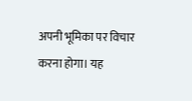अपनी भूमिका पर विचार करना होगा। यह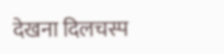देखना दिलचस्प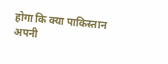होगा कि क्या पाकिस्तान अपनी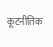कूटनीतिक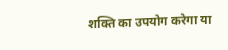शक्ति का उपयोग करेगा या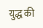युद्ध की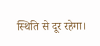स्थिति से दूर रहेगा।